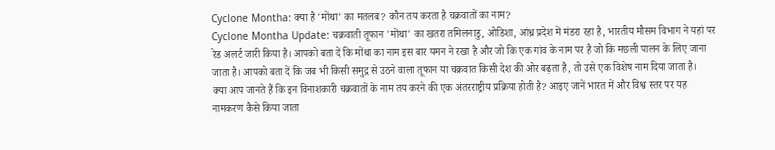Cyclone Montha: क्या है 'मोंथा' का मतलब? कौन तय करता है चक्रवातों का नाम?
Cyclone Montha Update: चक्रवाती तूफान 'मोंथा' का खतरा तमिलनाडु, ओडिशा, आंध्र प्रदेश में मंडरा रहा है, भारतीय मौसम विभाग ने यहां पर रेड अलर्ट जारी किया है। आपको बता दें कि मोंथा का नाम इस बार यमन ने रखा है और जो कि एक गांव के नाम पर है जो कि मछली पालन के लिए जाना जाता है। आपको बता दें कि जब भी किसी समुद्र से उठने वाला तूफान या चक्रवात किसी देश की ओर बढ़ता है, तो उसे एक विशेष नाम दिया जाता है।
क्या आप जानते हैं कि इन विनाशकारी चक्रवातों के नाम तय करने की एक अंतरराष्ट्रीय प्रक्रिया होती है? आइए जानें भारत में और विश्व स्तर पर यह नामकरण कैसे किया जाता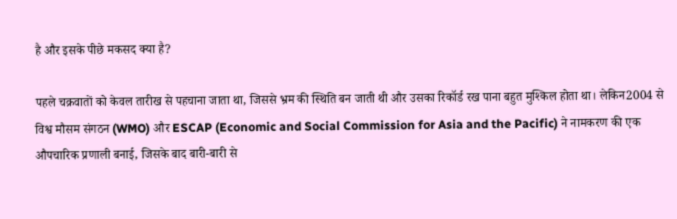है और इसके पीछे मकसद क्या है?

पहले चक्रवातों को केवल तारीख से पहचाना जाता था, जिससे भ्रम की स्थिति बन जाती थी और उसका रिकॉर्ड रख पाना बहुत मुश्किल होता था। लेकिन2004 से विश्व मौसम संगठन (WMO) और ESCAP (Economic and Social Commission for Asia and the Pacific) ने नामकरण की एक औपचारिक प्रणाली बनाई, जिसके बाद बारी-बारी से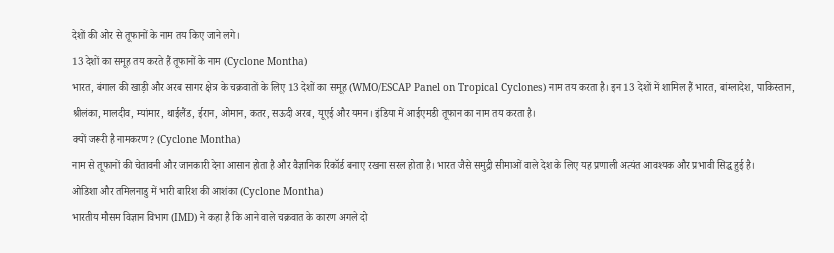देशों की ओर से तूफानों के नाम तय किए जाने लगे।
13 देशों का समूह तय करते हैं तूफानों के नाम (Cyclone Montha)
भारत, बंगाल की खाड़ी और अरब सागर क्षेत्र के चक्रवातों के लिए 13 देशों का समूह (WMO/ESCAP Panel on Tropical Cyclones) नाम तय करता है। इन 13 देशों में शामिल हैं भारत, बांग्लादेश, पाकिस्तान, श्रीलंका, मालदीव, म्यांमार, थाईलैंड, ईरान, ओमान, कतर, सऊदी अरब, यूएई और यमन। इंडिया में आईएमडी तूफान का नाम तय करता है।
क्यों जरूरी है नामकरण? (Cyclone Montha)
नाम से तूफानों की चेतावनी और जानकारी देना आसान होता है और वैज्ञानिक रिकॉर्ड बनाए रखना सरल होता है। भारत जैसे समुद्री सीमाओं वाले देश के लिए यह प्रणाली अत्यंत आवश्यक और प्रभावी सिद्ध हुई है।
ओडिशा और तमिलनाडु में भारी बारिश की आशंका (Cyclone Montha)
भारतीय मौसम विज्ञान विभाग (IMD) ने कहा है कि आने वाले चक्रवात के कारण अगले दो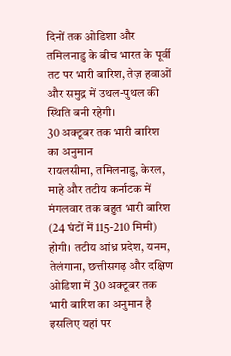दिनों तक ओडिशा और तमिलनाडु के बीच भारत के पूर्वी तट पर भारी बारिश, तेज़ हवाओं और समुद्र में उथल-पुथल की स्थिति बनी रहेगी।
30 अक्टूबर तक भारी बारिश का अनुमान
रायलसीमा, तमिलनाडु, केरल, माहे और तटीय कर्नाटक में मंगलवार तक बहुत भारी बारिश (24 घंटों में 115-210 मिमी) होगी। तटीय आंध्र प्रदेश, यनम, तेलंगाना, छत्तीसगढ़ और दक्षिण ओडिशा में 30 अक्टूबर तक भारी बारिश का अनुमान है इसलिए यहां पर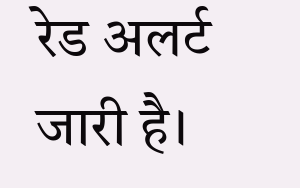रेड अलर्ट जारी है।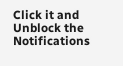Click it and Unblock the Notifications